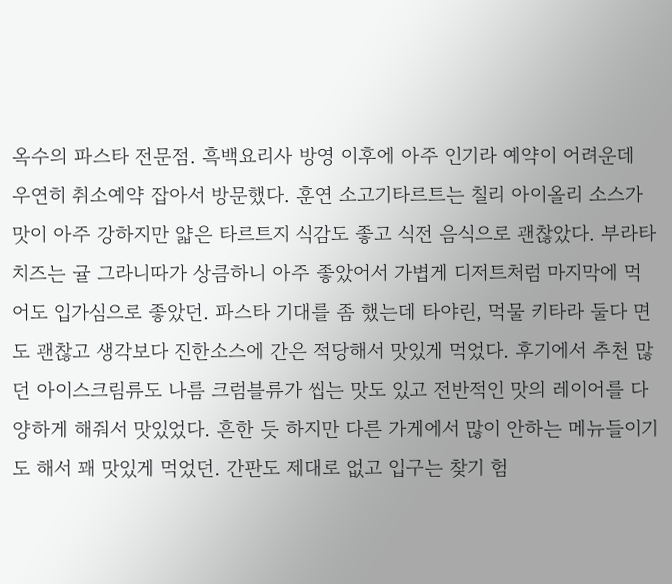옥수의 파스타 전문점. 흑백요리사 방영 이후에 아주 인기라 예약이 어려운데 우연히 취소예약 잡아서 방문했다. 훈연 소고기타르트는 칠리 아이올리 소스가 맛이 아주 강하지만 얇은 타르트지 식감도 좋고 식전 음식으로 괜찮았다. 부라타치즈는 귤 그라니따가 상큼하니 아주 좋았어서 가볍게 디저트처럼 마지막에 먹어도 입가심으로 좋았던. 파스타 기대를 좀 했는데 타야린, 먹물 키타라 둘다 면도 괜찮고 생각보다 진한소스에 간은 적당해서 맛있게 먹었다. 후기에서 추천 많던 아이스크림류도 나름 크럼블류가 씹는 맛도 있고 전반적인 맛의 레이어를 다양하게 해줘서 맛있었다. 흔한 듯 하지만 다른 가게에서 많이 안하는 메뉴들이기도 해서 꽤 맛있게 먹었던. 간판도 제대로 없고 입구는 찾기 험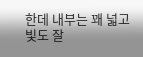한데 내부는 꽤 넓고 빛도 잘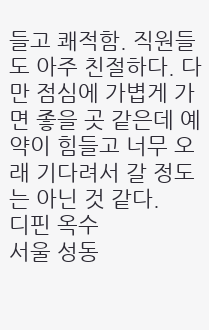들고 쾌적함. 직원들도 아주 친절하다. 다만 점심에 가볍게 가면 좋을 곳 같은데 예약이 힘들고 너무 오래 기다려서 갈 정도는 아닌 것 같다.
디핀 옥수
서울 성동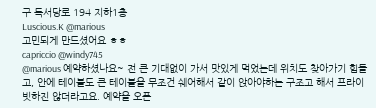구 독서당로 194 지하1층
Luscious.K @marious
고민되게 만드셨어요 ㅎㅎ
capriccio @windy745
@marious 예약하셨나요~ 전 큰 기대없이 가서 맛있게 먹었는데 위치도 찾아가기 힘들고, 안에 테이블도 큰 테이블을 무조건 쉐어해서 같이 앉아야하는 구조고 해서 프라이빗하진 않더라고요. 예약을 오픈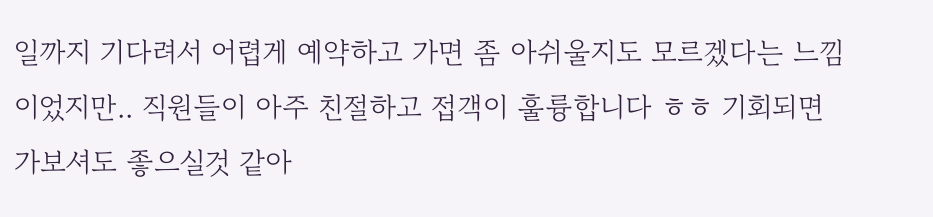일까지 기다려서 어렵게 예약하고 가면 좀 아쉬울지도 모르겠다는 느낌이었지만.. 직원들이 아주 친절하고 접객이 훌륭합니다 ㅎㅎ 기회되면 가보셔도 좋으실것 같아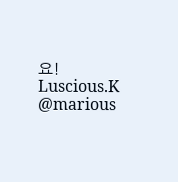요!
Luscious.K @marious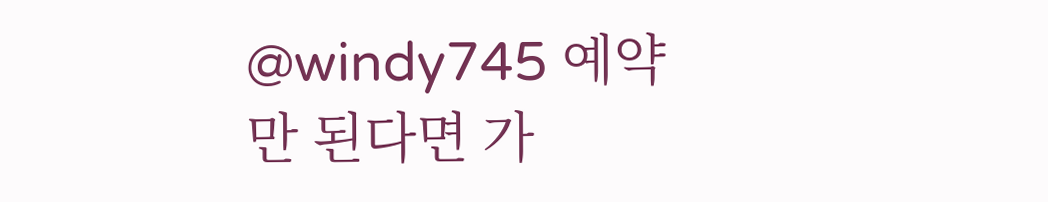@windy745 예약만 된다면 가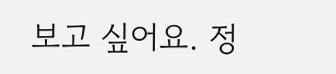보고 싶어요. 정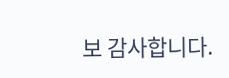보 감사합니다.